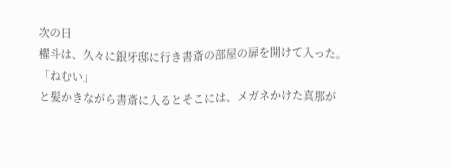次の日
櫂斗は、久々に銀牙邸に行き書斎の部屋の扉を開けて入った。
「ねむい」
と髪かきながら書斎に入るとそこには、メガネかけた真那が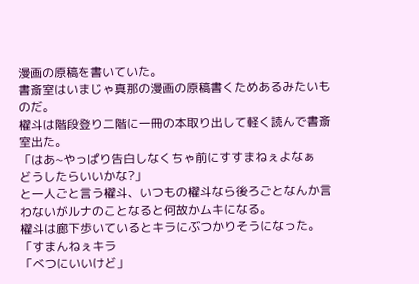漫画の原稿を書いていた。
書斎室はいまじゃ真那の漫画の原稿書くためあるみたいものだ。
櫂斗は階段登り二階に一冊の本取り出して軽く読んで書斎室出た。
「はあ~やっぱり告白しなくちゃ前にすすまねぇよなぁ
どうしたらいいかな?」
と一人ごと言う櫂斗、いつもの櫂斗なら後ろごとなんか言わないがルナのことなると何故かムキになる。
櫂斗は廊下歩いているとキラにぶつかりそうになった。
「すまんねぇキラ
「べつにいいけど」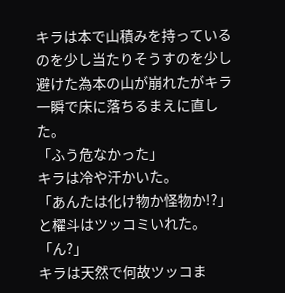キラは本で山積みを持っているのを少し当たりそうすのを少し避けた為本の山が崩れたがキラ一瞬で床に落ちるまえに直した。
「ふう危なかった」
キラは冷や汗かいた。
「あんたは化け物か怪物か!?」
と櫂斗はツッコミいれた。
「ん?」
キラは天然で何故ツッコま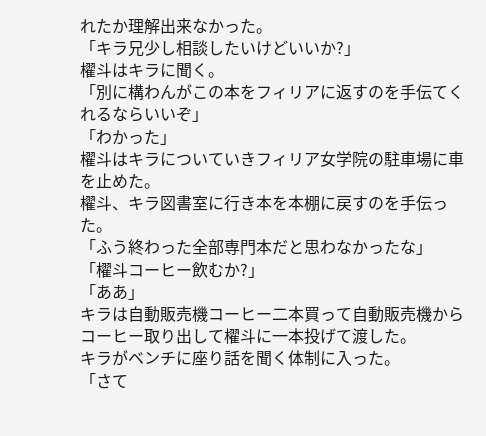れたか理解出来なかった。
「キラ兄少し相談したいけどいいか?」
櫂斗はキラに聞く。
「別に構わんがこの本をフィリアに返すのを手伝てくれるならいいぞ」
「わかった」
櫂斗はキラについていきフィリア女学院の駐車場に車を止めた。
櫂斗、キラ図書室に行き本を本棚に戻すのを手伝った。
「ふう終わった全部専門本だと思わなかったな」
「櫂斗コーヒー飲むか?」
「ああ」
キラは自動販売機コーヒー二本買って自動販売機からコーヒー取り出して櫂斗に一本投げて渡した。
キラがベンチに座り話を聞く体制に入った。
「さて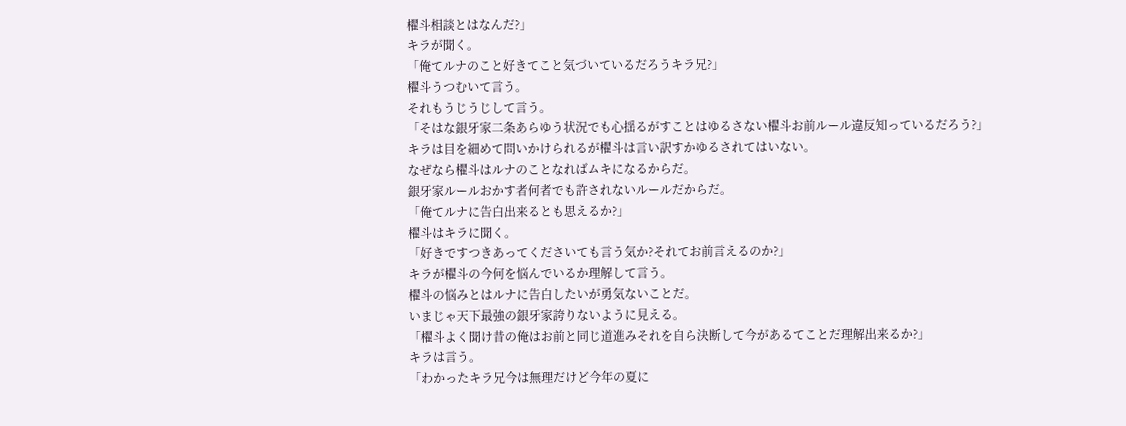櫂斗相談とはなんだ?」
キラが聞く。
「俺てルナのこと好きてこと気づいているだろうキラ兄?」
櫂斗うつむいて言う。
それもうじうじして言う。
「そはな銀牙家二条あらゆう状況でも心揺るがすことはゆるさない櫂斗お前ルール違反知っているだろう?」
キラは目を細めて問いかけられるが櫂斗は言い訳すかゆるされてはいない。
なぜなら櫂斗はルナのことなればムキになるからだ。
銀牙家ルールおかす者何者でも許されないルールだからだ。
「俺てルナに告白出来るとも思えるか?」
櫂斗はキラに聞く。
「好きですつきあってくださいても言う気か?それてお前言えるのか?」
キラが櫂斗の今何を悩んでいるか理解して言う。
櫂斗の悩みとはルナに告白したいが勇気ないことだ。
いまじゃ天下最強の銀牙家誇りないように見える。
「櫂斗よく聞け昔の俺はお前と同じ道進みそれを自ら決断して今があるてことだ理解出来るか?」
キラは言う。
「わかったキラ兄今は無理だけど今年の夏に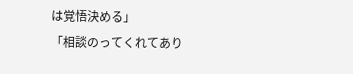は覚悟決める」
「相談のってくれてあり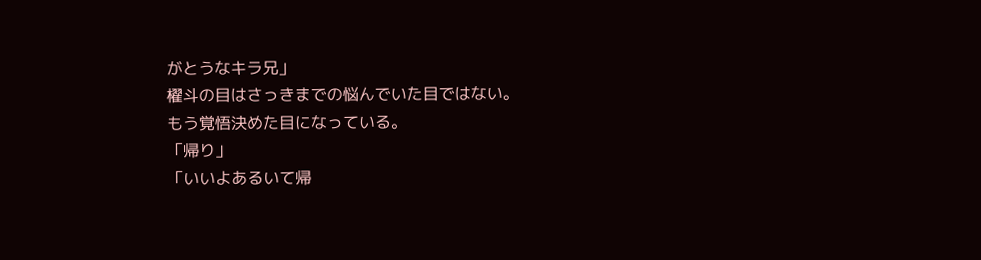がとうなキラ兄」
櫂斗の目はさっきまでの悩んでいた目ではない。
もう覚悟決めた目になっている。
「帰り」
「いいよあるいて帰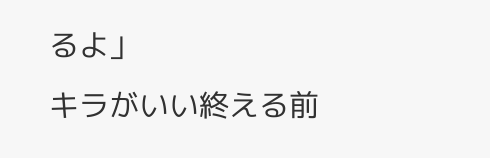るよ」
キラがいい終える前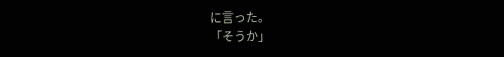に言った。
「そうか」